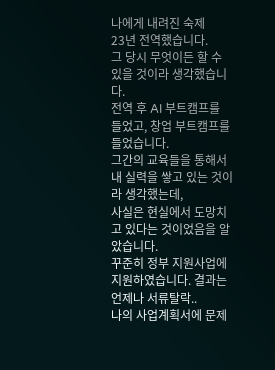나에게 내려진 숙제
23년 전역했습니다.
그 당시 무엇이든 할 수 있을 것이라 생각했습니다.
전역 후 AI 부트캠프를 들었고, 창업 부트캠프를 들었습니다.
그간의 교육들을 통해서 내 실력을 쌓고 있는 것이라 생각했는데,
사실은 현실에서 도망치고 있다는 것이었음을 알았습니다.
꾸준히 정부 지원사업에 지원하였습니다. 결과는 언제나 서류탈락..
나의 사업계획서에 문제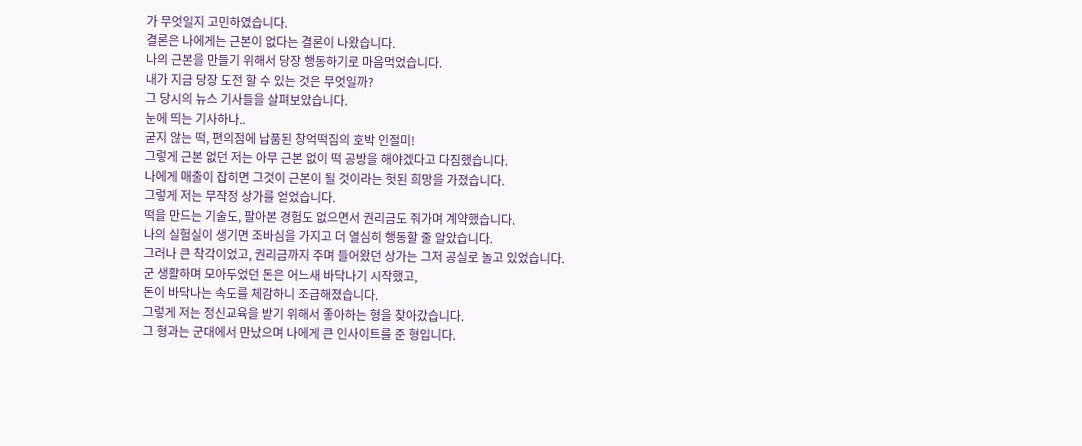가 무엇일지 고민하였습니다.
결론은 나에게는 근본이 없다는 결론이 나왔습니다.
나의 근본을 만들기 위해서 당장 행동하기로 마음먹었습니다.
내가 지금 당장 도전 할 수 있는 것은 무엇일까?
그 당시의 뉴스 기사들을 살펴보았습니다.
눈에 띄는 기사하나..
굳지 않는 떡, 편의점에 납품된 창억떡집의 호박 인절미!
그렇게 근본 없던 저는 아무 근본 없이 떡 공방을 해야겠다고 다짐했습니다.
나에게 매출이 잡히면 그것이 근본이 될 것이라는 헛된 희망을 가졌습니다.
그렇게 저는 무작정 상가를 얻었습니다.
떡을 만드는 기술도, 팔아본 경험도 없으면서 권리금도 줘가며 계약했습니다.
나의 실험실이 생기면 조바심을 가지고 더 열심히 행동할 줄 알았습니다.
그러나 큰 착각이었고, 권리금까지 주며 들어왔던 상가는 그저 공실로 놀고 있었습니다.
군 생활하며 모아두었던 돈은 어느새 바닥나기 시작했고,
돈이 바닥나는 속도를 체감하니 조급해졌습니다.
그렇게 저는 정신교육을 받기 위해서 좋아하는 형을 찾아갔습니다.
그 형과는 군대에서 만났으며 나에게 큰 인사이트를 준 형입니다.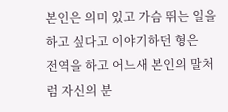본인은 의미 있고 가슴 뛰는 일을 하고 싶다고 이야기하던 형은
전역을 하고 어느새 본인의 말처럼 자신의 분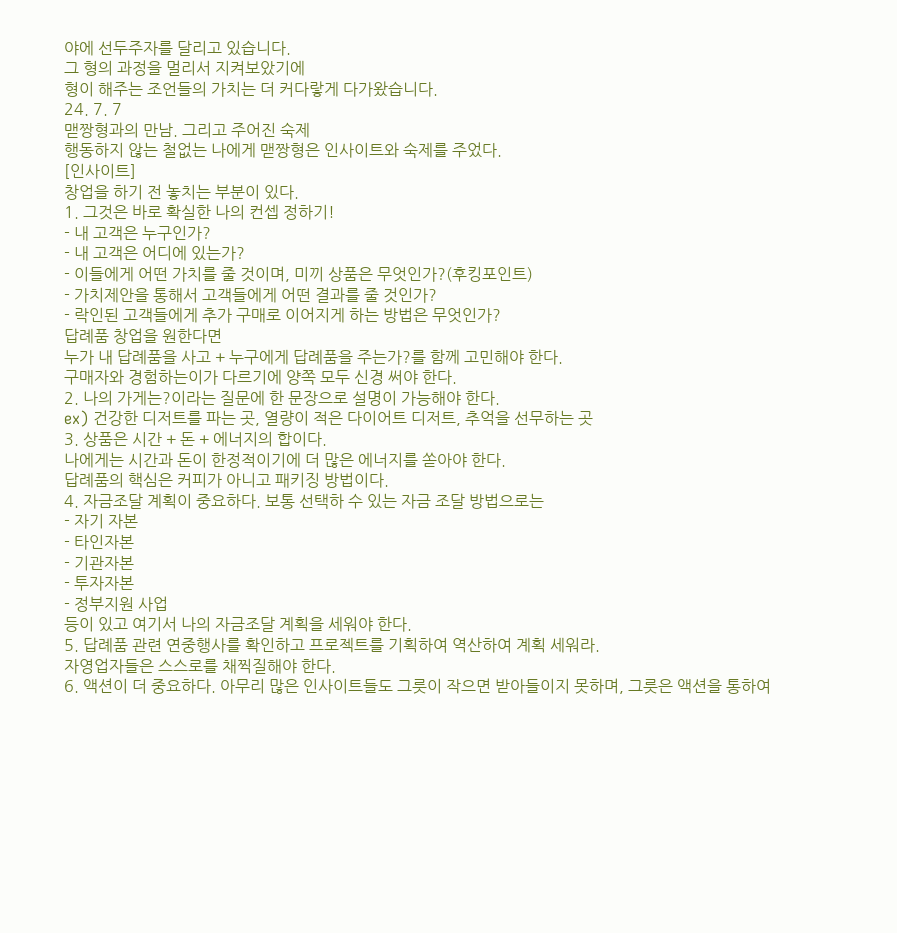야에 선두주자를 달리고 있습니다.
그 형의 과정을 멀리서 지켜보았기에
형이 해주는 조언들의 가치는 더 커다랗게 다가왔습니다.
24. 7. 7
맫짱형과의 만남. 그리고 주어진 숙제
행동하지 않는 철없는 나에게 맫짱형은 인사이트와 숙제를 주었다.
[인사이트]
창업을 하기 전 놓치는 부분이 있다.
1. 그것은 바로 확실한 나의 컨셉 정하기!
- 내 고객은 누구인가?
- 내 고객은 어디에 있는가?
- 이들에게 어떤 가치를 줄 것이며, 미끼 상품은 무엇인가?(후킹포인트)
- 가치제안을 통해서 고객들에게 어떤 결과를 줄 것인가?
- 락인된 고객들에게 추가 구매로 이어지게 하는 방법은 무엇인가?
답례품 창업을 원한다면
누가 내 답례품을 사고 + 누구에게 답례품을 주는가?를 함께 고민해야 한다.
구매자와 경험하는이가 다르기에 양쪽 모두 신경 써야 한다.
2. 나의 가게는?이라는 질문에 한 문장으로 설명이 가능해야 한다.
ex) 건강한 디저트를 파는 곳, 열량이 적은 다이어트 디저트, 추억을 선무하는 곳
3. 상품은 시간 + 돈 + 에너지의 합이다.
나에게는 시간과 돈이 한정적이기에 더 많은 에너지를 쏟아야 한다.
답례품의 핵심은 커피가 아니고 패키징 방법이다.
4. 자금조달 계획이 중요하다. 보통 선택하 수 있는 자금 조달 방법으로는
- 자기 자본
- 타인자본
- 기관자본
- 투자자본
- 정부지원 사업
등이 있고 여기서 나의 자금조달 계획을 세워야 한다.
5. 답례품 관련 연중행사를 확인하고 프로젝트를 기획하여 역산하여 계획 세워라.
자영업자들은 스스로를 채찍질해야 한다.
6. 액션이 더 중요하다. 아무리 많은 인사이트들도 그릇이 작으면 받아들이지 못하며, 그릇은 액션을 통하여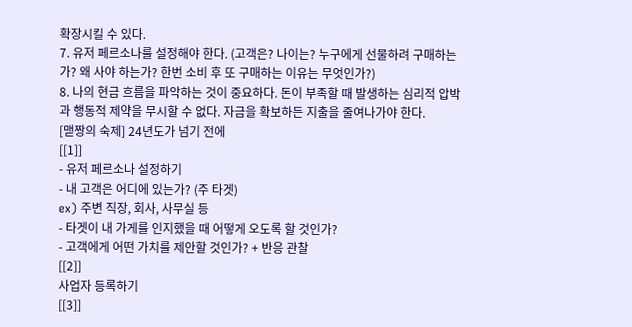확장시킬 수 있다.
7. 유저 페르소나를 설정해야 한다. (고객은? 나이는? 누구에게 선물하려 구매하는가? 왜 사야 하는가? 한번 소비 후 또 구매하는 이유는 무엇인가?)
8. 나의 현금 흐름을 파악하는 것이 중요하다. 돈이 부족할 때 발생하는 심리적 압박과 행동적 제약을 무시할 수 없다. 자금을 확보하든 지출을 줄여나가야 한다.
[맫짱의 숙제] 24년도가 넘기 전에
[[1]]
- 유저 페르소나 설정하기
- 내 고객은 어디에 있는가? (주 타겟)
ex) 주변 직장, 회사, 사무실 등
- 타겟이 내 가게를 인지했을 때 어떻게 오도록 할 것인가?
- 고객에게 어떤 가치를 제안할 것인가? + 반응 관찰
[[2]]
사업자 등록하기
[[3]]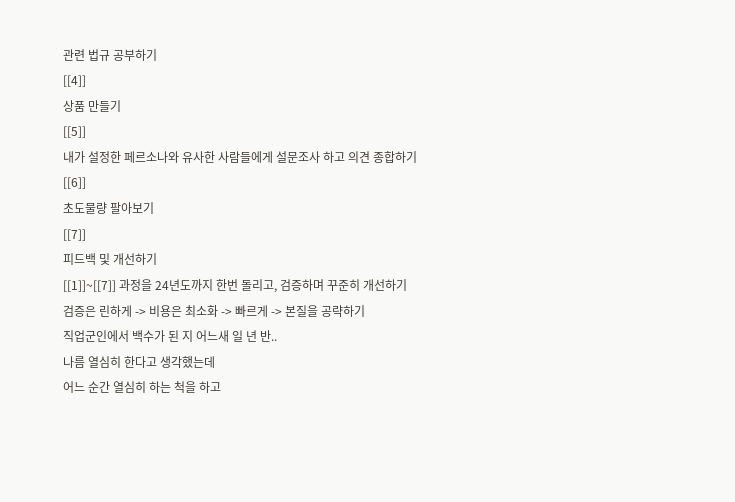관련 법규 공부하기
[[4]]
상품 만들기
[[5]]
내가 설정한 페르소나와 유사한 사람들에게 설문조사 하고 의견 종합하기
[[6]]
초도물량 팔아보기
[[7]]
피드백 및 개선하기
[[1]]~[[7]] 과정을 24년도까지 한번 돌리고, 검증하며 꾸준히 개선하기
검증은 린하게 -> 비용은 최소화 -> 빠르게 -> 본질을 공략하기
직업군인에서 백수가 된 지 어느새 일 년 반..
나름 열심히 한다고 생각했는데
어느 순간 열심히 하는 척을 하고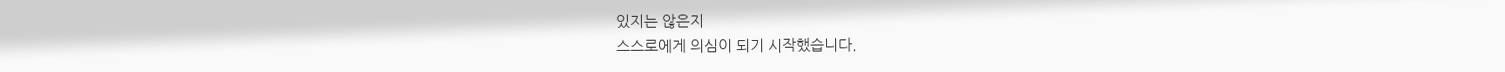있지는 않은지
스스로에게 의심이 되기 시작했습니다.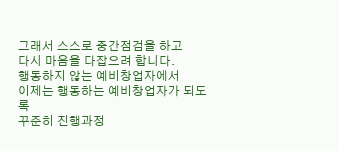그래서 스스로 중간점검을 하고
다시 마음을 다잡으려 합니다.
행동하지 않는 예비창업자에서
이제는 행동하는 예비창업자가 되도록
꾸준히 진행과정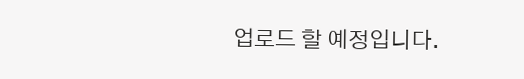업로드 할 예정입니다.